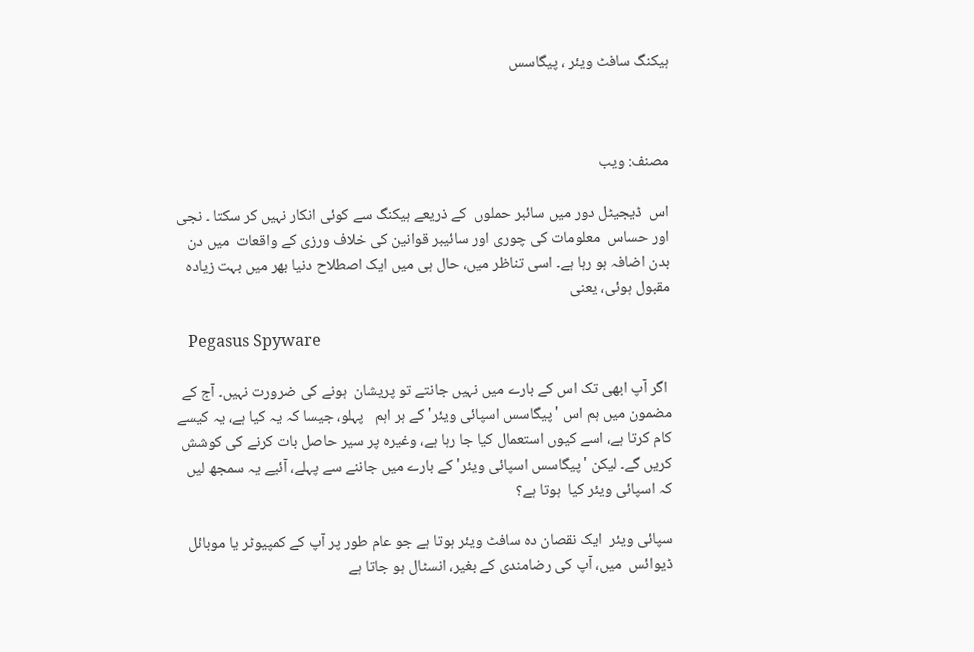ہیکنگ سافٹ ویئر ، پیگاسس



مصنف: ویب

اس  ڈیجیٹل دور میں سائبر حملوں  کے ذریعے ہیکنگ سے کوئی انکار نہیں کر سکتا ۔ نجی اور حساس  معلومات کی چوری اور سائیبر قوانین کی خلاف ورزی کے واقعات  میں دن بدن اضافہ ہو رہا ہے۔ اسی تناظر میں، حال ہی میں ایک اصطلاح دنیا بھر میں بہت زیادہ مقبول ہوئی، یعنی

   Pegasus Spyware

 اگر آپ ابھی تک اس کے بارے میں نہیں جانتے تو پریشان  ہونے کی ضرورت نہیں۔ آج کے مضمون میں ہم اس 'پیگاسس اسپائی ویئر' کے ہر اہم   پہلو، جیسا کہ یہ کیا ہے، یہ کیسے کام کرتا ہے، اسے کیوں استعمال کیا جا رہا ہے، وغیرہ پر سیر حاصل بات کرنے کی کوشش کریں گے۔ لیکن 'پیگاسس اسپائی ویئر' کے بارے میں جاننے سے پہلے، آئیے یہ سمجھ لیں کہ اسپائی ویئر کیا  ہوتا ہے؟

سپائی ویئر  ایک نقصان دہ سافٹ ویئر ہوتا ہے جو عام طور پر آپ کے کمپیوٹر یا موبائل ڈیوائس  میں، آپ کی رضامندی کے بغیر، انسٹال ہو جاتا ہے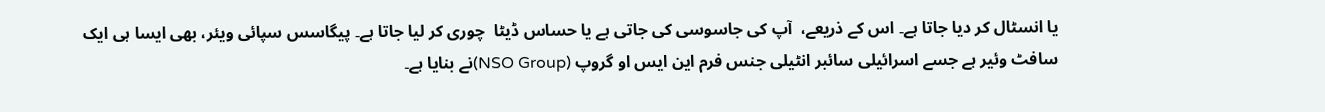یا انسٹال کر دیا جاتا ہے۔ اس کے ذریعے،  آپ کی جاسوسی کی جاتی ہے یا حساس ڈیٹا  چوری کر لیا جاتا ہے۔ پیگاسس سپائی ویئر، بھی ایسا ہی ایک سافٹ وئیر ہے جسے اسرائیلی سائبر انٹیلی جنس فرم این ایس او گروپ (NSO Group)نے بنایا ہے۔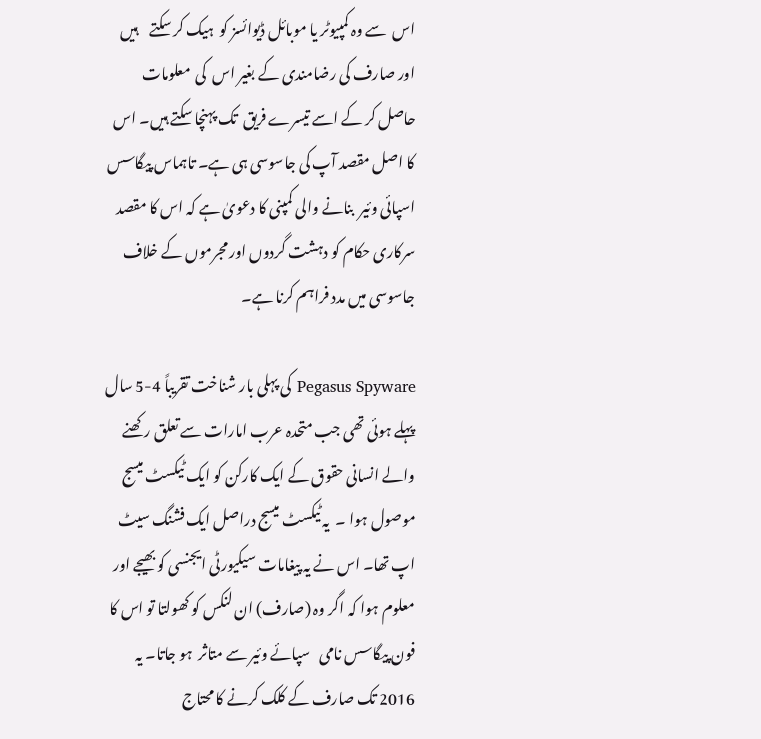اس  سے وہ کمپیوٹر یا موبائل ڈیوائسز کو  ہیک کر سکتے    ہیں اور صارف کی رضامندی کے بغیر اس  کی  معلومات حاصل کر کے اسے تیسرے فریق  تک پہنچا سکتے ہیں۔ اس کا اصل مقصد آپ کی جاسوسی ہی ہے۔ تاہماس پیگاسس اسپائی وئیر  بنانے والی کمپنی کا دعویٰ ہے کہ اس کا مقصد سرکاری حکام کو دہشت گردوں اور مجرموں کے خلاف  جاسوسی میں مدد فراہم کرنا ہے۔

Pegasus Spyware کی پہلی بار شناخت تقریباً 4-5 سال پہلے ہوئی تھی جب متحدہ عرب امارات سے تعلق رکھنے والے انسانی حقوق کے ایک کارکن کو ایک ٹیکسٹ میسج موصول ہوا ۔  یہ ٹیکسٹ میسج دراصل ایک فشنگ سیٹ اپ تھا۔ اس نے یہ پیغامات سیکیورٹی ایجنسی کو بھیجے اور معلوم ہوا کہ اگر وہ (صارف) ان لنکس کو کھولتا تو اس کا فون پیگاسس نامی   سپائے وئیر سے متاثر  ہو جاتا۔ یہ 2016 تک صارف کے کلک کرنے کا محتاج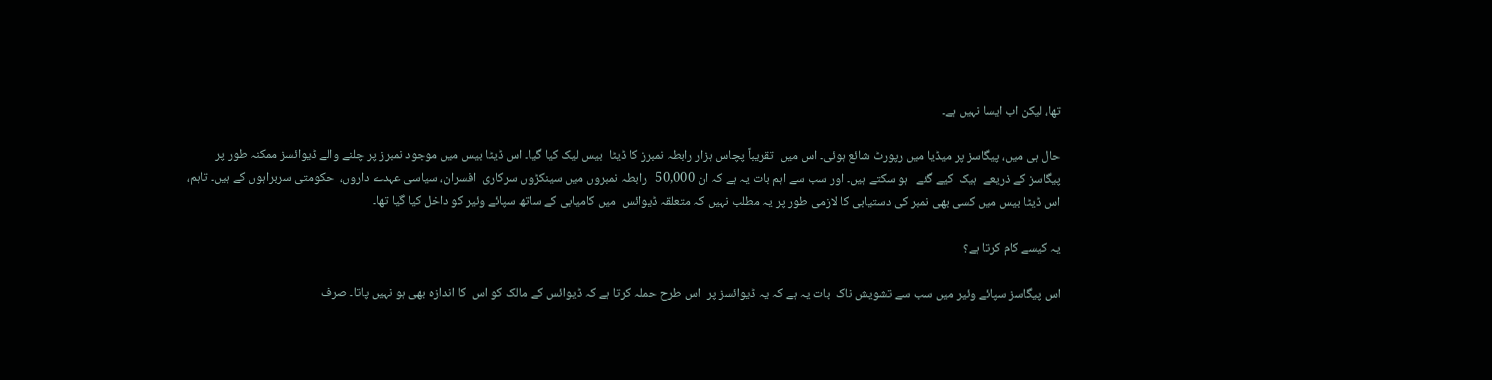تھا، لیکن اب ایسا نہیں ہے۔

حال ہی میں، پیگاسز پر میڈیا میں رپورٹ شائع ہوئی۔ اس میں  تقریباً پچاس ہزار رابطہ نمبرز کا ڈیٹا  بیس لیک کیا گیا۔ اس ڈیٹا بیس میں موجود نمبرز پر چلنے والے ڈیوائسز ممکنہ طور پر پیگاسز کے ذریعے  ہیک  کیے گئے   ہو سکتے ہیں۔ اور سب سے اہم بات یہ ہے کہ ان 50,000   رابطہ نمبروں میں سینکڑوں سرکاری  افسران، سیاسی عہدے داروں،  حکومتی سربراہوں کے ہیں۔ تاہم، اس ڈیٹا بیس میں کسی بھی نمبر کی دستیابی کا لازمی طور پر یہ مطلب نہیں کہ متعلقہ ڈیوائس  میں کامیابی کے ساتھ سپائے وئیر کو داخل کیا گیا تھا۔

یہ کیسے کام کرتا ہے؟

اس پیگاسز سپائے وئیر میں سب سے تشویش ناک  بات یہ ہے کہ یہ ڈیوائسز پر  اس طرح حملہ کرتا ہے کہ ڈیوائس کے مالک کو اس  کا اندازہ بھی ہو نہیں پاتا۔ صرف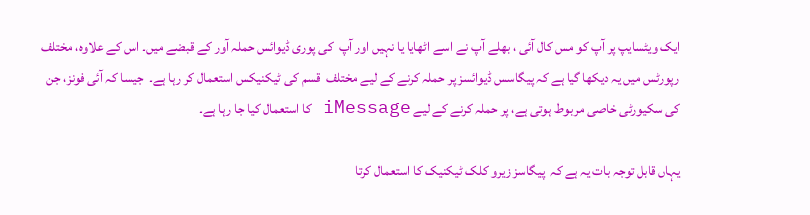ایک ویٹسایپ پر آپ کو مس کال آئی ، بھلے آپ نے اسے اٹھایا یا نہیں اور آپ  کی پوری ڈیوائس حملہ آور کے قبضے میں۔ اس کے علاوہ، مختلف رپورٹس میں یہ دیکھا گیا ہے کہ پیگاسس ڈیوائسز پر حملہ کرنے کے لیے مختلف  قسم کی ٹیکنیکس استعمال کر رہا ہے۔  جیسا کہ آئی فونز، جن کی سکیورٹی خاصی مربوط ہوتی ہے، پر حملہ کرنے کے لیے iMessage کا استعمال کیا جا رہا ہے۔

یہاں قابل توجہ بات یہ ہے کہ  پیگاسز زیرو کلک ٹیکنیک کا استعمال کرتا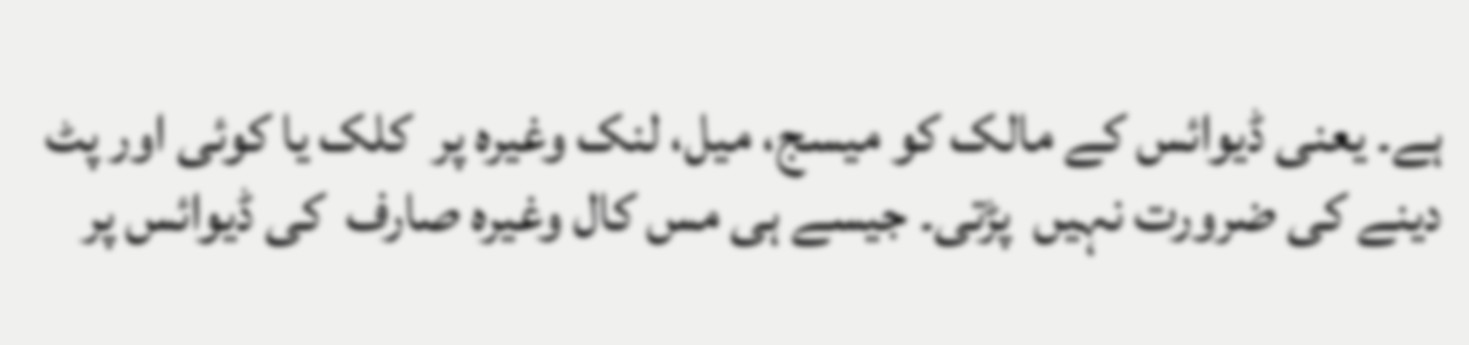ہے۔ یعنی ڈیوائس کے مالک کو میسج، میل، لنک وغیرہ پر  کلک یا کوئی اور پٹ دینے کی ضرورت نہیں  پڑتی۔ جیسے ہی مس کال وغیرہ صارف  کی ڈیوائس پر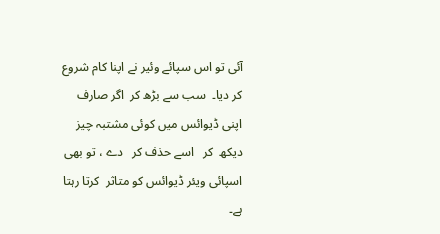آئی تو اس سپائے وئیر نے اپنا کام شروع کر دیا۔  سب سے بڑھ کر  اگر صارف  اپنی ڈیوائس میں کوئی مشتبہ چیز  دیکھ  کر   اسے حذف کر   دے ، تو بھی اسپائی ویئر ڈیوائس کو متاثر  کرتا رہتا ہے۔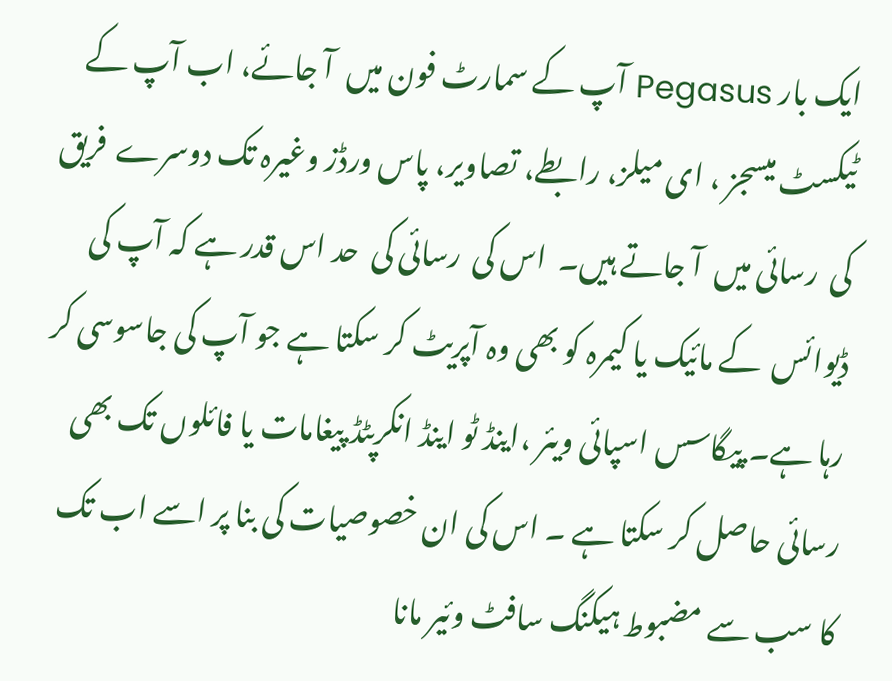ایک بار Pegasus آپ کے سمارٹ فون میں  آ جائے، اب آپ کے ٹیکسٹ میسجز ، ای میلز، رابطے، تصاویر، پاس ورڈز وغیرہ تک دوسرے  فریق کی  رسائی میں  آ جاتے ہیں۔  اس کی  رسائی کی  حد اس قدر ہے کہ آپ کی ڈیوائس  کے مائیک یا کیمرہ کو بھی وہ آپریٹ کر سکتا ہے جو آپ کی جاسوسی کر رہا ہے۔ پیگاسس اسپائی ویئر ،اینڈ ٹو اینڈ انکرپٹڈ پیغامات یا فائلوں تک بھی رسائی حاصل کر سکتا ہے ۔ اس کی ان خصوصیات کی بنا پر اسے اب تک کا سب سے مضبوط ہیکنگ سافٹ وئیر مانا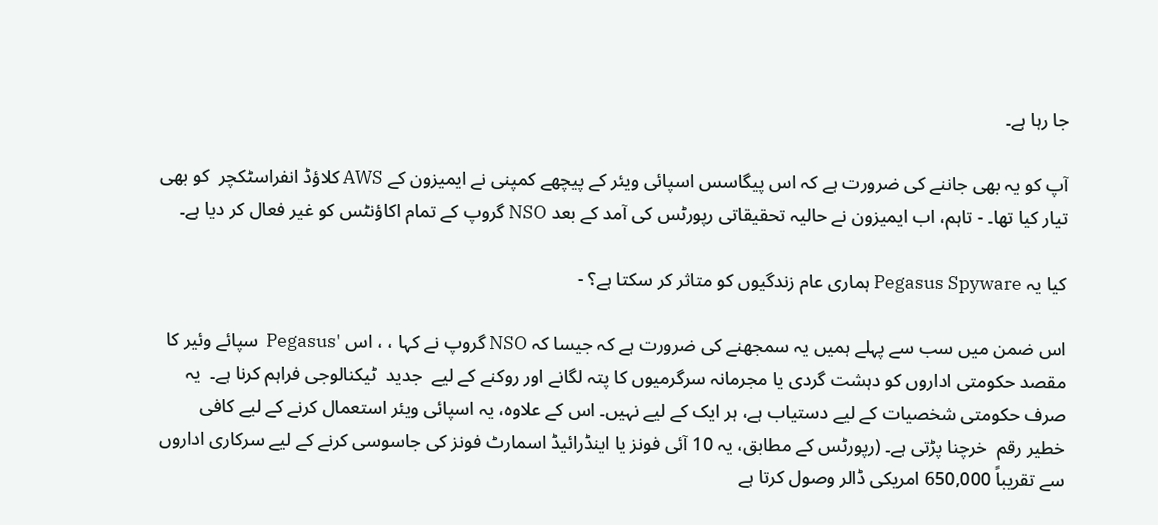جا رہا ہے۔

آپ کو یہ بھی جاننے کی ضرورت ہے کہ اس پیگاسس اسپائی ویئر کے پیچھے کمپنی نے ایمیزون کے AWS کلاؤڈ انفراسٹکچر  کو بھی تیار کیا تھا۔ - تاہم، اب ایمیزون نے حالیہ تحقیقاتی رپورٹس کی آمد کے بعد NSO گروپ کے تمام اکاؤنٹس کو غیر فعال کر دیا ہے۔

کیا یہ Pegasus Spyware ہماری عام زندگیوں کو متاثر کر سکتا ہے؟ -

اس ضمن میں سب سے پہلے ہمیں یہ سمجھنے کی ضرورت ہے کہ جیسا کہ NSO گروپ نے کہا ، ، اس 'Pegasus  سپائے وئیر کا مقصد حکومتی اداروں کو دہشت گردی یا مجرمانہ سرگرمیوں کا پتہ لگانے اور روکنے کے لیے  جدید  ٹیکنالوجی فراہم کرنا ہے۔  یہ صرف حکومتی شخصیات کے لیے دستیاب ہے، ہر ایک کے لیے نہیں۔ اس کے علاوہ، یہ اسپائی ویئر استعمال کرنے کے لیے کافی  خطیر رقم  خرچنا پڑتی ہے۔ (رپورٹس کے مطابق، یہ 10 آئی فونز یا اینڈرائیڈ اسمارٹ فونز کی جاسوسی کرنے کے لیے سرکاری اداروں سے تقریباً 650,000 امریکی ڈالر وصول کرتا ہے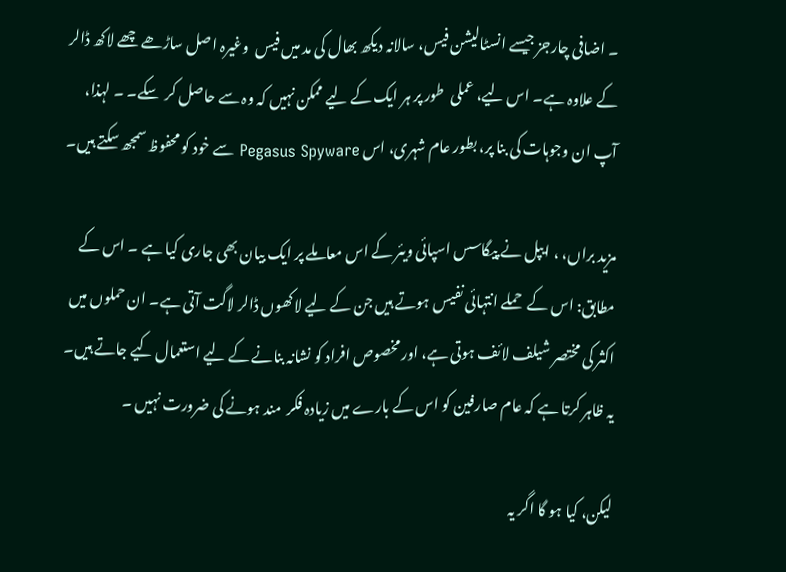۔ اضافی چارجز جیسے انسٹالیشن فیس، سالانہ دیکھ بھال کی مد میں فیس  وغیرہ اصل ساڑھے چھے لاکھ ڈالر کے علاوہ ہے۔ اس لیے، عملی  طور پر ہر ایک کے لیے ممکن نہیں کہ وہ سے حاصل کر  سکے۔ ۔ لہذا، آپ ان وجوہات کی بنا پر، بطور عام شہری، اس Pegasus Spyware سے خود کو محفوظ سمجھ سکتے ہیں۔

مزید براں، ، ایپل نے پیگاسس اسپائی ویئر کے اس معاملے پر ایک بیان بھی جاری کیا ہے ۔ اس کے مطابق: اس کے  حملے انتہائی نفیس ہوتے ہیں جن کے لیے لاکھوں ڈالر لاگت آتی ہے۔ ان حملوں میں اکثر کی مختصر شیلف لائف ہوتی ہے، اور مخصوص افراد کو نشانہ بنانے کے لیے استعمال کیے جاتے ہیں۔ یہ ظاہر کرتا ہے کہ عام صارفین کو اس کے بارے میں زیادہ فکر  مند ہونے کی ضرورت نہیں ۔

لیکن، کیا ہو گا اگر یہ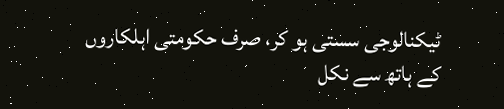ٹیکنالوجی سستی ہو کر، صرف حکومتی اہلکاروں کے ہاتھ سے نکل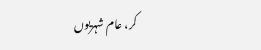کر، عام شہریوں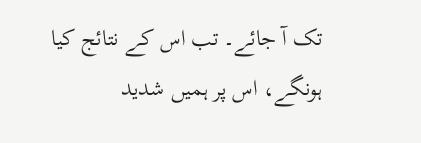تک آ جائے۔ تب اس کے نتائج کیا ہونگے، اس پر ہمیں شدید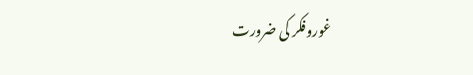غوروفکر کی ضرورت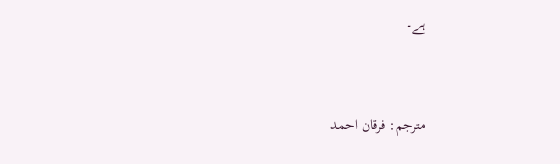ہے۔



مترجم: فرقان احمد